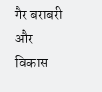गैर बराबरी और विकास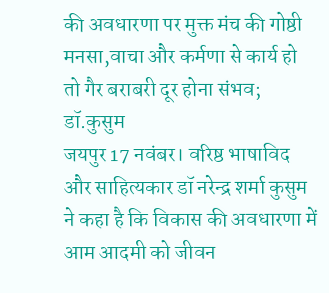की अवधारणा पर मुक्त मंच की गोष्ठी
मनसा,वाचा और कर्मणा से कार्य हो तो गैर बराबरी दूर होना संभव; डॉ.कुसुम
जयपुर 17 नवंबर। वरिष्ठ भाषाविद और साहित्यकार डॉ नरेन्द्र शर्मा कुसुम ने कहा है कि विकास की अवधारणा में आम आदमी को जीवन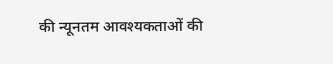की न्यूनतम आवश्यकताओं की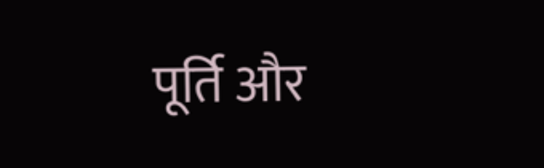पूर्ति और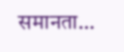समानता…